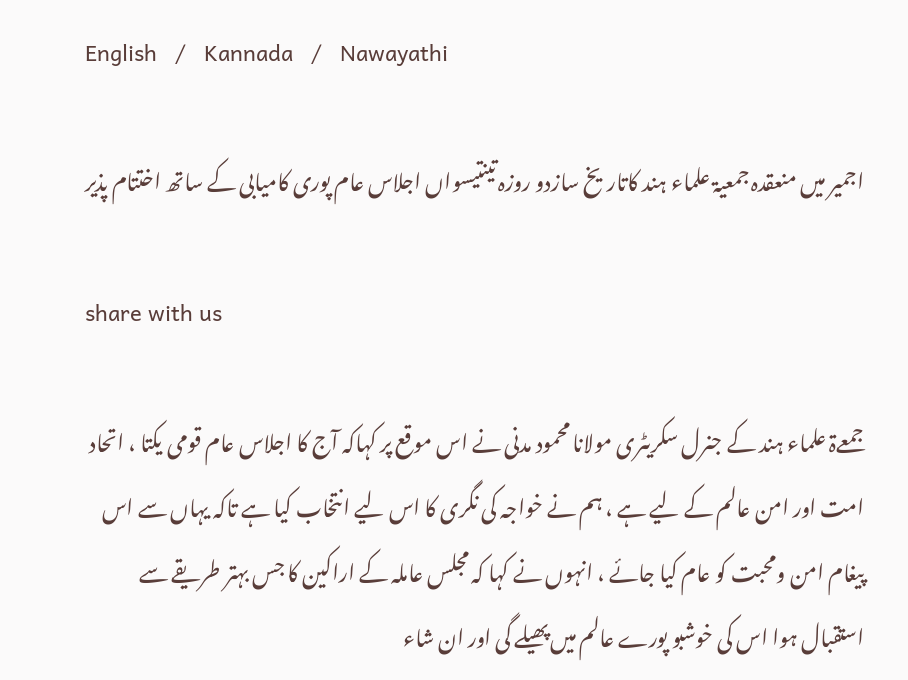English   /   Kannada   /   Nawayathi

اجمیر میں منعقدہ جمعیۃ علماء ہند کاتاریخ سازدو روزہ تینتیسواں اجلاس عام پوری کامیابی کے ساتھ اختتام پذیر

share with us

جمعےۃ علماء ہند کے جنرل سکریٹری مولانا محمود مدنی نے اس موقع پر کہاکہ آج کا اجلاس عام قومی یکتا ، اتحاد امت اور امن عالم کے لیے ہے ، ہم نے خواجہ کی نگری کا اس لیے انتخاب کیا ہے تاکہ یہاں سے اس پیغام امن ومحبت کو عام کیا جائے ، انہوں نے کہا کہ مجلس عاملہ کے اراکین کا جس بہتر طریقے سے استقبال ہوا اس کی خوشبو پورے عالم میں پھیلے گی اور ان شاء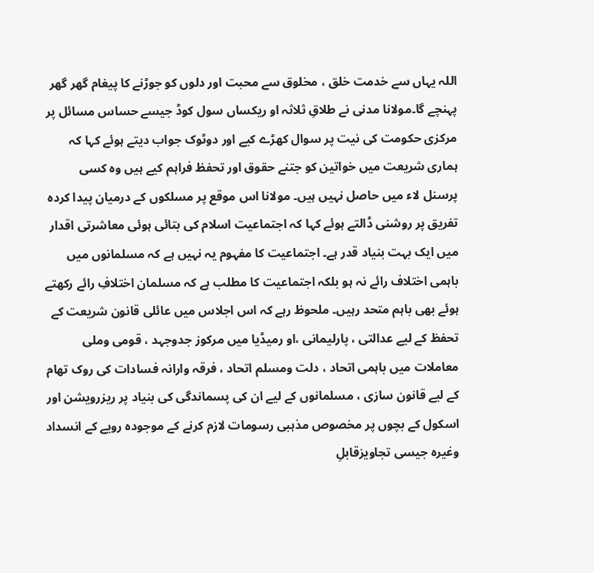اللہ یہاں سے خدمت خلق ، مخلوق سے محبت اور دلوں کو جوڑنے کا پیغام گھر گھر پہنچے گا۔مولانا مدنی نے طلاقِ ثلاثہ او ریکساں سول کوڈ جیسے حساس مسائل پر مرکزی حکومت کی نیت پر سوال کھڑے کیے اور دوٹوک جواب دیتے ہوئے کہا کہ ہماری شریعت میں خواتین کو جتنے حقوق اور تحفظ فراہم کیے ہیں وہ کسی پرسنل لاء میں حاصل نہیں ہیں۔ مولانا اس موقع پر مسلکوں کے درمیان پیدا کردہ تفریق پر روشنی ڈالتے ہوئے کہا کہ اجتماعیت اسلام کی بتائی ہوئی معاشرتی اقدار میں ایک بہت بنیاد قدر ہے۔ اجتماعیت کا مفہوم یہ نہیں ہے کہ مسلمانوں میں باہمی اختلاف رائے نہ ہو بلکہ اجتماعیت کا مطلب ہے کہ مسلمان اختلافِ رائے رکھتے ہوئے بھی باہم متحد رہیں۔ ملحوظ رہے کہ اس اجلاس میں عائلی قانون شریعت کے تحفظ کے لیے عدالتی ، پارلیمانی ،او رمیڈیا میں مرکوز جدوجہد ، قومی وملی معاملات میں باہمی اتحاد ، دلت ومسلم اتحاد ، فرقہ وارانہ فسادات کی روک تھام کے لیے قانون سازی ، مسلمانوں کے لیے ان کی پسماندگی کی بنیاد پر ریزرویشن اور اسکول کے بچوں پر مخصوص مذہبی رسومات لازم کرنے کے موجودہ رویے کے انسداد وغیرہ جیسی تجاویزقابلِ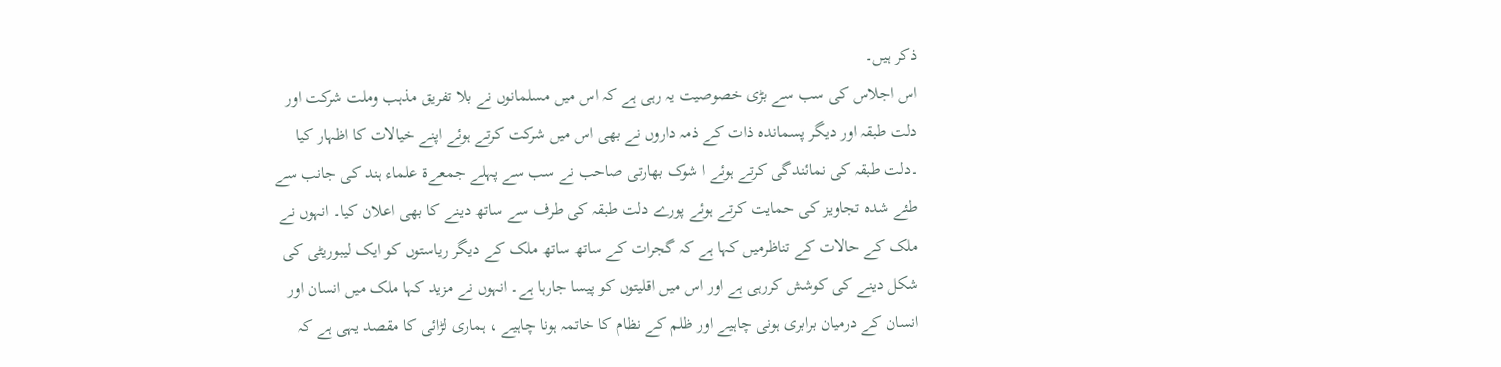ذکر ہیں۔
اس اجلاس کی سب سے بڑی خصوصیت یہ رہی ہے کہ اس میں مسلمانوں نے بلا تفریق مذہب وملت شرکت اور دلت طبقہ اور دیگر پسماندہ ذات کے ذمہ داروں نے بھی اس میں شرکت کرتے ہوئے اپنے خیالات کا اظہار کیا ۔دلت طبقہ کی نمائندگی کرتے ہوئے ا شوک بھارتی صاحب نے سب سے پہلے جمعےۃ علماء ہند کی جانب سے طئے شدہ تجاویز کی حمایت کرتے ہوئے پورے دلت طبقہ کی طرف سے ساتھ دینے کا بھی اعلان کیا۔ انہوں نے ملک کے حالات کے تناظرمیں کہا ہے کہ گجرات کے ساتھ ساتھ ملک کے دیگر ریاستوں کو ایک لیبوریٹی کی شکل دینے کی کوشش کررہی ہے اور اس میں اقلیتوں کو پیسا جارہا ہے۔ انہوں نے مزید کہا ملک میں انسان اور انسان کے درمیان برابری ہونی چاہیے اور ظلم کے نظام کا خاتمہ ہونا چاہیے ، ہماری لڑائی کا مقصد یہی ہے کہ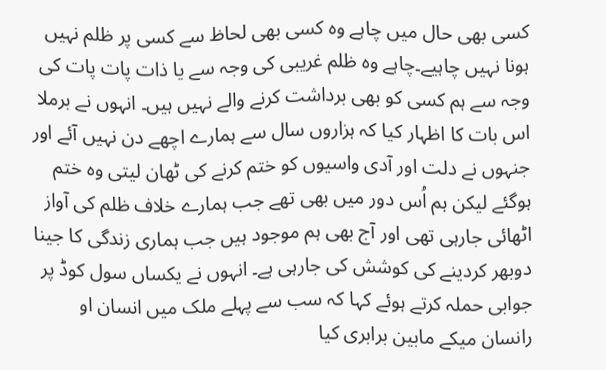کسی بھی حال میں چاہے وہ کسی بھی لحاظ سے کسی پر ظلم نہیں ہونا نہیں چاہیے۔چاہے وہ ظلم غریبی کی وجہ سے یا ذات پات پات کی وجہ سے ہم کسی کو بھی برداشت کرنے والے نہیں ہیں۔ انہوں نے برملا اس بات کا اظہار کیا کہ ہزاروں سال سے ہمارے اچھے دن نہیں آئے اور جنہوں نے دلت اور آدی واسیوں کو ختم کرنے کی ٹھان لیتی وہ ختم ہوگئے لیکن ہم اُس دور میں بھی تھے جب ہمارے خلاف ظلم کی آواز اٹھائی جارہی تھی اور آج بھی ہم موجود ہیں جب ہماری زندگی کا جینا دوبھر کردینے کی کوشش کی جارہی ہے۔ انہوں نے یکساں سول کوڈ پر جوابی حملہ کرتے ہوئے کہا کہ سب سے پہلے ملک میں انسان او رانسان میکے مابین برابری کیا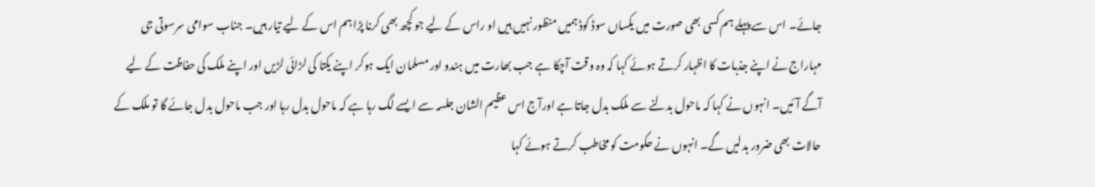جائے۔ اس سے پہلے ہم کسی بھی صورت میں یکساں سوڈ کوڈ ہمیں منظور نہیں ہیں او راس کے لیے جو کچھ بھی کرنا پڑا ہم اس کے لیے تیار ہیں۔ جناب سوامی سرسوتی جی مہاراج نے اپنے جذبات کا اظہار کرتے ہوئے کہا کہ وہ وقت آچکا ہے جب بھارت میں ہندو اور مسلمان ایک ہوکر اپنے یکتا کی لڑائی لڑیں اور اپنے ملک کی حفاظت کے لیے آگے آئیں۔ انہوں نے کہا کہ ماحول بدلنے سے ملک بدل جاتا ہے اورآج اس عظیم الشان جلسہ سے ایسے لگ رہا ہے کہ ماحول بدل رہا اور جب ماحول بدل جائے گا تو ملک کے حالات بھی ضرور بدلیں گے۔ انہوں نے حکومت کو مخاطب کرتے ہوئے کہا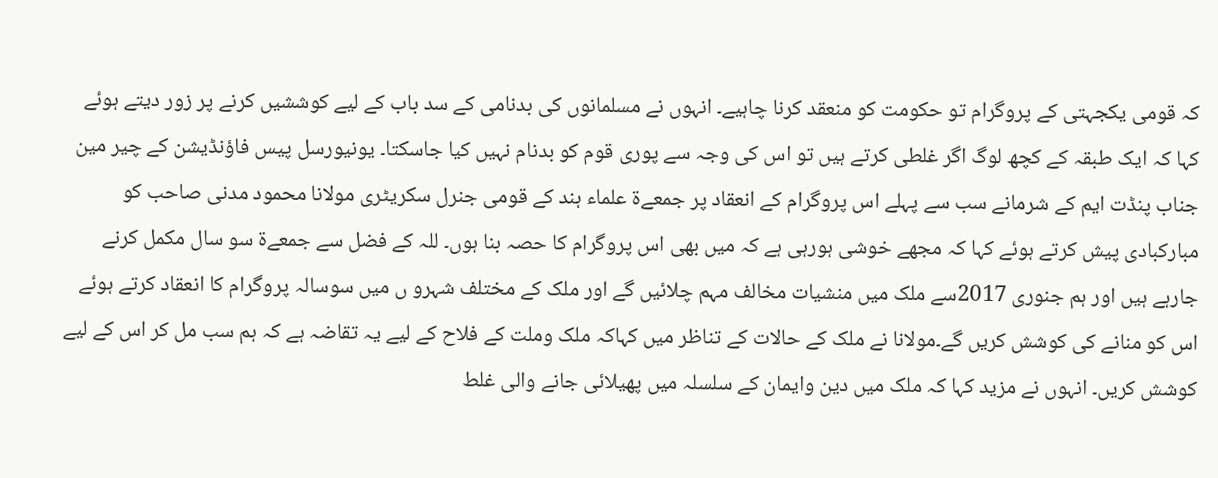کہ قومی یکجہتی کے پروگرام تو حکومت کو منعقد کرنا چاہیے۔ انہوں نے مسلمانوں کی بدنامی کے سد باب کے لیے کوششیں کرنے پر زور دیتے ہوئے کہا کہ ایک طبقہ کے کچھ لوگ اگر غلطی کرتے ہیں تو اس کی وجہ سے پوری قوم کو بدنام نہیں کیا جاسکتا۔ یونیورسل پیس فاؤنڈیشن کے چیر مین جناب پنڈت ایم کے شرمانے سب سے پہلے اس پروگرام کے انعقاد پر جمعےۃ علماء ہند کے قومی جنرل سکریٹری مولانا محمود مدنی صاحب کو مبارکبادی پیش کرتے ہوئے کہا کہ مجھے خوشی ہورہی ہے کہ میں بھی اس پروگرام کا حصہ بنا ہوں۔ للہ کے فضل سے جمعےۃ سو سال مکمل کرنے جارہے ہیں اور ہم جنوری 2017سے ملک میں منشیات مخالف مہم چلائیں گے اور ملک کے مختلف شہرو ں میں سوسالہ پروگرام کا انعقاد کرتے ہوئے اس کو منانے کی کوشش کریں گے۔مولانا نے ملک کے حالات کے تناظر میں کہاکہ ملک وملت کے فلاح کے لیے یہ تقاضہ ہے کہ ہم سب مل کر اس کے لیے کوشش کریں۔ انہوں نے مزید کہا کہ ملک میں دین وایمان کے سلسلہ میں پھیلائی جانے والی غلط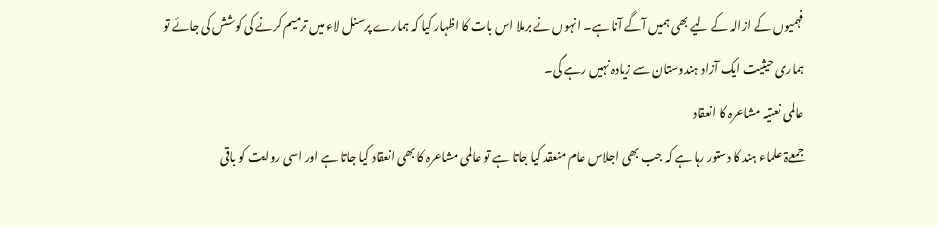فہمیوں کے ازالہ کے لیے بھی ہمیں آگے آنا ہے۔ انہوں نے برملا اس بات کا اظہار کیا کہ ہمارے پرسنل لاء میں ترمیم کرنے کی کوشش کی جائے تو ہماری حیثیت ایک آزاد ہندوستان سے زیادہ نہیں رہے گی۔
عالمی نعتیہ مشاعرہ کا انعقاد
جمعےۃ علماء ہند کا دستور رہا ہے کہ جب بھی اجلاس عام منعقد کیا جاتا ہے تو عالمی مشاعرہ کا بھی انعقاد کیا جاتا ہے اور اسی روایت کو باقی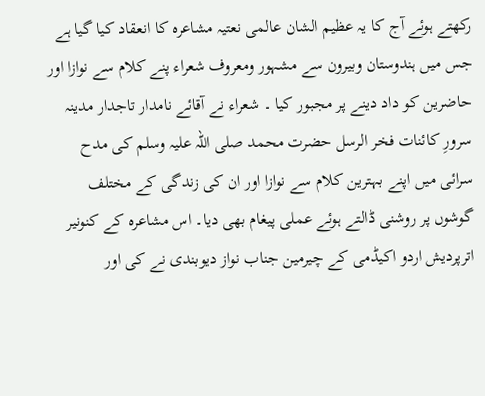رکھتے ہوئے آج کا یہ عظیم الشان عالمی نعتیہ مشاعرہ کا انعقاد کیا گیا ہے جس میں ہندوستان وبیرون سے مشہور ومعروف شعراء پنے کلام سے نوازا اور حاضرین کو داد دینے پر مجبور کیا ۔ شعراء نے آقائے نامدار تاجدار مدینہ سرورِ کائنات فخر الرسل حضرت محمد صلی اللہ علیہ وسلم کی مدح سرائی میں اپنے بہترین کلام سے نوازا اور ان کی زندگی کے مختلف گوشوں پر روشنی ڈالتے ہوئے عملی پیغام بھی دیا۔ اس مشاعرہ کے کنونیر اترپردیش اردو اکیڈمی کے چیرمین جناب نواز دیوبندی نے کی اور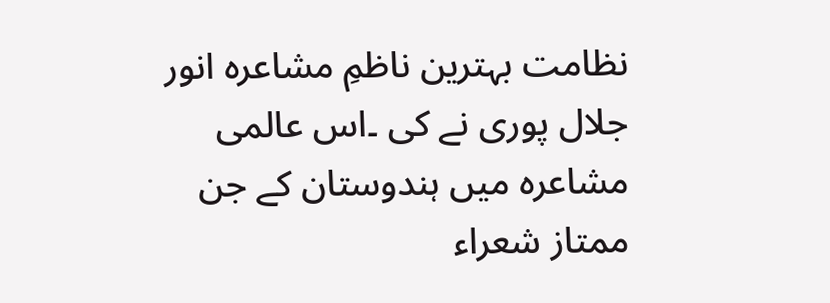نظامت بہترین ناظمِ مشاعرہ انور جلال پوری نے کی ۔اس عالمی مشاعرہ میں ہندوستان کے جن ممتاز شعراء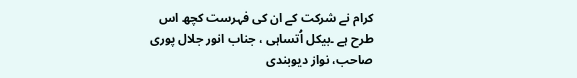کرام نے شرکت کے ان کی فہرست کچھ اس طرح ہے ۔بیکل اُتساہی ، جناب انور جلال پوری صاحب، نواز دیوبندی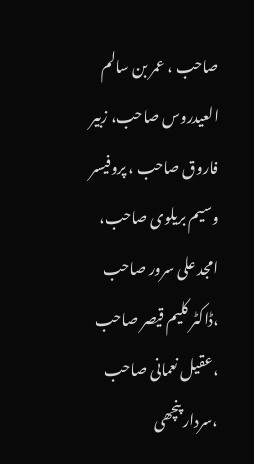صاحب ، عمر بن سالم العیدروس صاحب، زبیر فاروق صاحب ، پروفیسر وسیم بریلوی صاحب، امجد علی سرور صاحب ،ڈاکٹر کلیم قیصر صاحب ،عقیل نعمانی صاحب ،سردار پنچھی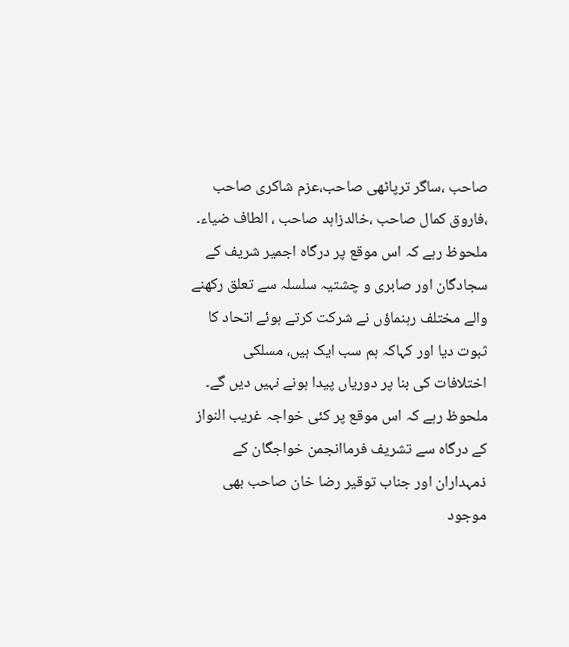صاحب ،ساگر ترپاٹھی صاحب،عزم شاکری صاحب ،فاروق کمال صاحب ،خالدزاہد صاحب ، الطاف ضیاء۔ ملحوظ رہے کہ اس موقع پر درگاہ اجمیر شریف کے سجادگان اور صابری و چشتیہ سلسلہ سے تعلق رکھنے والے مختلف رہنماؤں نے شرکت کرتے ہوئے اتحاد کا ثبوت دیا اور کہاکہ ہم سب ایک ہیں، مسلکی اختلافات کی بنا پر دوریاں پیدا ہونے نہیں دیں گے۔
ملحوظ رہے کہ اس موقع پر کئی خواجہ غریب النواز کے درگاہ سے تشریف فرماانجمن خواجگان کے ذمہداران اور جناب توقیر رضا خان صاحب بھی موجود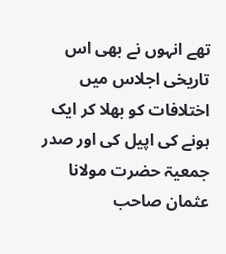تھے انہوں نے بھی اس تاریخی اجلاس میں اختلافات کو بھلا کر ایک ہونے کی اپیل کی اور صدر جمعیۃ حضرت مولانا عثمان صاحب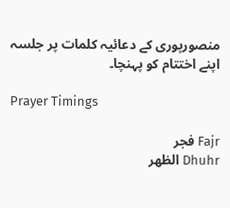منصورپوری کے دعائیہ کلمات پر جلسہ اپنے اختتام کو پہنچا۔

Prayer Timings

Fajr فجر
Dhuhr الظهر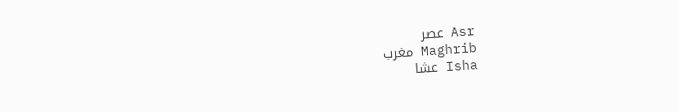Asr عصر
Maghrib مغرب
Isha عشا